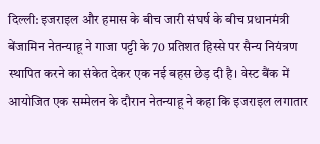दिल्ली: इजराइल और हमास के बीच जारी संघर्ष के बीच प्रधानमंत्री बेंजामिन नेतन्याहू ने गाजा पट्टी के 70 प्रतिशत हिस्से पर सैन्य नियंत्रण स्थापित करने का संकेत देकर एक नई बहस छेड़ दी है। वेस्ट बैंक में आयोजित एक सम्मेलन के दौरान नेतन्याहू ने कहा कि इजराइल लगातार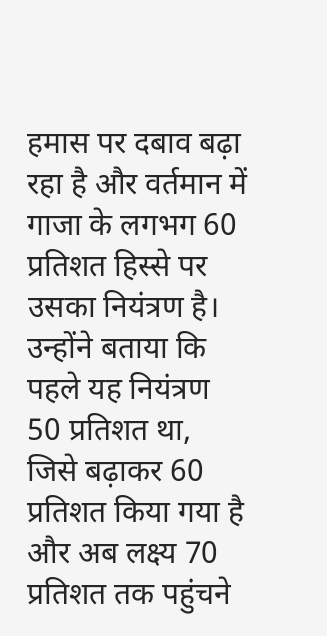हमास पर दबाव बढ़ा रहा है और वर्तमान में गाजा के लगभग 60 प्रतिशत हिस्से पर उसका नियंत्रण है। उन्होंने बताया कि पहले यह नियंत्रण 50 प्रतिशत था, जिसे बढ़ाकर 60 प्रतिशत किया गया है और अब लक्ष्य 70 प्रतिशत तक पहुंचने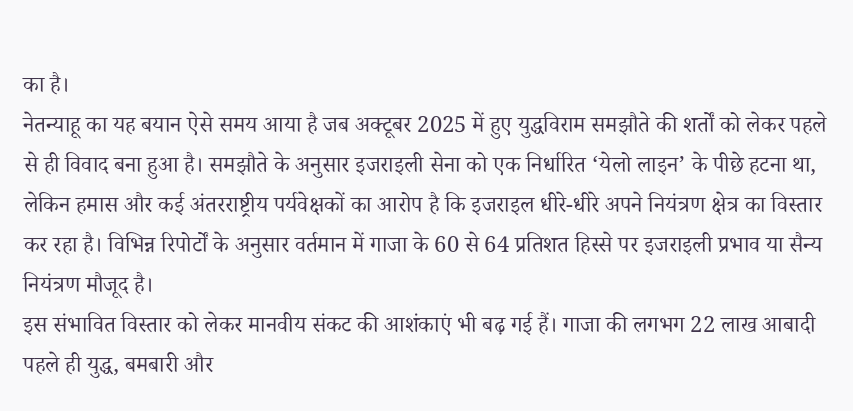का है।
नेतन्याहू का यह बयान ऐसे समय आया है जब अक्टूबर 2025 में हुए युद्धविराम समझौते की शर्तों को लेकर पहले से ही विवाद बना हुआ है। समझौते के अनुसार इजराइली सेना को एक निर्धारित ‘येलो लाइन’ के पीछे हटना था, लेकिन हमास और कई अंतरराष्ट्रीय पर्यवेक्षकों का आरोप है कि इजराइल धीरे-धीरे अपने नियंत्रण क्षेत्र का विस्तार कर रहा है। विभिन्न रिपोर्टों के अनुसार वर्तमान में गाजा के 60 से 64 प्रतिशत हिस्से पर इजराइली प्रभाव या सैन्य नियंत्रण मौजूद है।
इस संभावित विस्तार को लेकर मानवीय संकट की आशंकाएं भी बढ़ गई हैं। गाजा की लगभग 22 लाख आबादी पहले ही युद्ध, बमबारी और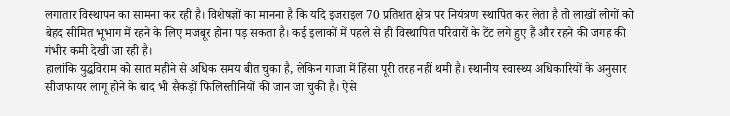लगातार विस्थापन का सामना कर रही है। विशेषज्ञों का मानना है कि यदि इजराइल 70 प्रतिशत क्षेत्र पर नियंत्रण स्थापित कर लेता है तो लाखों लोगों को बेहद सीमित भूभाग में रहने के लिए मजबूर होना पड़ सकता है। कई इलाकों में पहले से ही विस्थापित परिवारों के टेंट लगे हुए हैं और रहने की जगह की गंभीर कमी देखी जा रही है।
हालांकि युद्धविराम को सात महीने से अधिक समय बीत चुका है, लेकिन गाजा में हिंसा पूरी तरह नहीं थमी है। स्थानीय स्वास्थ्य अधिकारियों के अनुसार सीजफायर लागू होने के बाद भी सैकड़ों फिलिस्तीनियों की जान जा चुकी है। ऐसे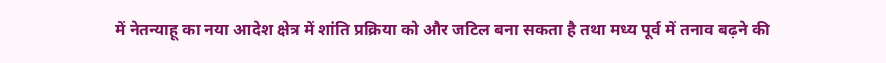में नेतन्याहू का नया आदेश क्षेत्र में शांति प्रक्रिया को और जटिल बना सकता है तथा मध्य पूर्व में तनाव बढ़ने की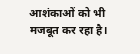आशंकाओं को भी मजबूत कर रहा है।